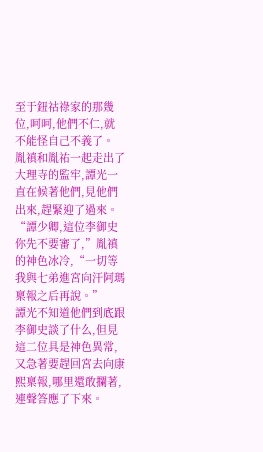至于鈕祜祿家的那幾位,呵呵,他們不仁,就不能怪自己不義了。
胤禛和胤祐一起走出了大理寺的監牢,譚光一直在候著他們,見他們出來,趕緊迎了過來。
“譚少卿,這位李御史你先不要審了,”胤禛的神色冰冷,“一切等我與七弟進宮向汗阿瑪稟報之后再說。”
譚光不知道他們到底跟李御史談了什么,但見這二位具是神色異常,又急著要趕回宮去向康熙稟報,哪里還敢攔著,連聲答應了下來。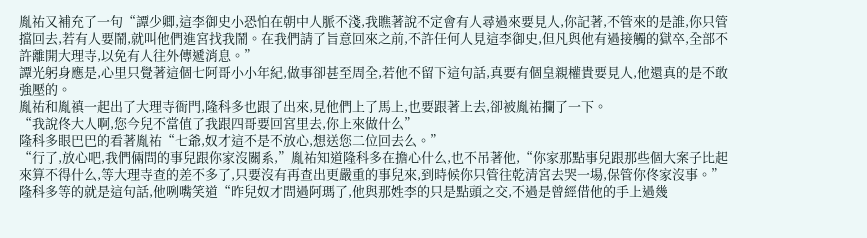胤祐又補充了一句“譚少卿,這李御史小恐怕在朝中人脈不淺,我瞧著說不定會有人尋過來要見人,你記著,不管來的是誰,你只管擋回去,若有人要鬧,就叫他們進宮找我鬧。在我們請了旨意回來之前,不許任何人見這李御史,但凡與他有過接觸的獄卒,全部不許離開大理寺,以免有人往外傳遞消息。”
譚光躬身應是,心里只覺著這個七阿哥小小年紀,做事卻甚至周全,若他不留下這句話,真要有個皇親權貴要見人,他還真的是不敢強壓的。
胤祐和胤禛一起出了大理寺衙門,隆科多也跟了出來,見他們上了馬上,也要跟著上去,卻被胤祐攔了一下。
“我說佟大人啊,您今兒不當值了我跟四哥要回宮里去,你上來做什么”
隆科多眼巴巴的看著胤祐“七爺,奴才這不是不放心,想送您二位回去么。”
“行了,放心吧,我們倆問的事兒跟你家沒關系,”胤祐知道隆科多在擔心什么,也不吊著他,“你家那點事兒跟那些個大案子比起來算不得什么,等大理寺查的差不多了,只要沒有再查出更嚴重的事兒來,到時候你只管往乾清宮去哭一場,保管你佟家沒事。”
隆科多等的就是這句話,他咧嘴笑道“昨兒奴才問過阿瑪了,他與那姓李的只是點頭之交,不過是曾經借他的手上過幾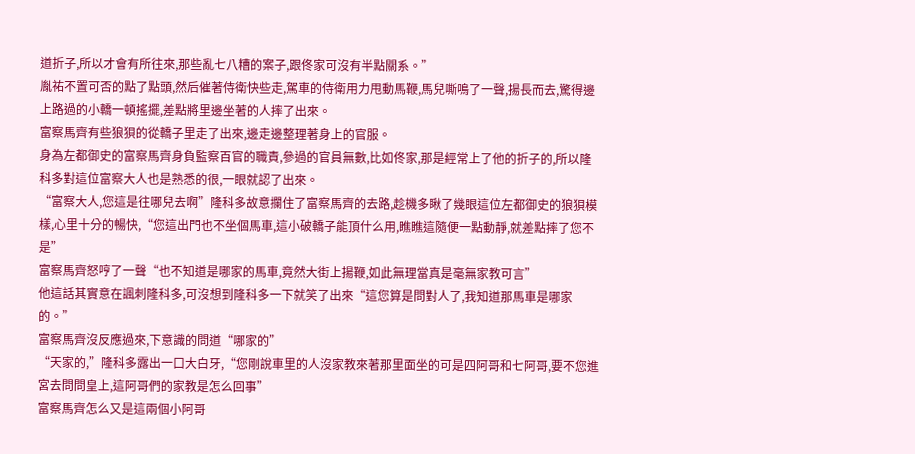道折子,所以才會有所往來,那些亂七八糟的案子,跟佟家可沒有半點關系。”
胤祐不置可否的點了點頭,然后催著侍衛快些走,駕車的侍衛用力甩動馬鞭,馬兒嘶鳴了一聲,揚長而去,驚得邊上路過的小轎一頓搖擺,差點將里邊坐著的人摔了出來。
富察馬齊有些狼狽的從轎子里走了出來,邊走邊整理著身上的官服。
身為左都御史的富察馬齊身負監察百官的職責,參過的官員無數,比如佟家,那是經常上了他的折子的,所以隆科多對這位富察大人也是熟悉的很,一眼就認了出來。
“富察大人,您這是往哪兒去啊”隆科多故意攔住了富察馬齊的去路,趁機多瞅了幾眼這位左都御史的狼狽模樣,心里十分的暢快,“您這出門也不坐個馬車,這小破轎子能頂什么用,瞧瞧這隨便一點動靜,就差點摔了您不是”
富察馬齊怒哼了一聲“也不知道是哪家的馬車,竟然大街上揚鞭,如此無理當真是毫無家教可言”
他這話其實意在諷刺隆科多,可沒想到隆科多一下就笑了出來“這您算是問對人了,我知道那馬車是哪家的。”
富察馬齊沒反應過來,下意識的問道“哪家的”
“天家的,”隆科多露出一口大白牙,“您剛說車里的人沒家教來著那里面坐的可是四阿哥和七阿哥,要不您進宮去問問皇上,這阿哥們的家教是怎么回事”
富察馬齊怎么又是這兩個小阿哥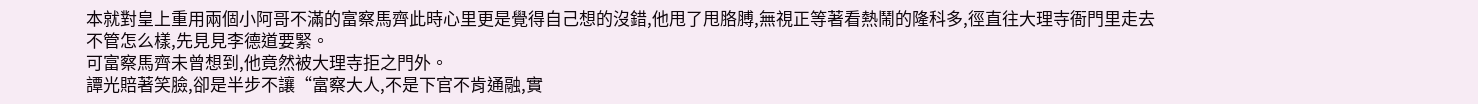本就對皇上重用兩個小阿哥不滿的富察馬齊此時心里更是覺得自己想的沒錯,他甩了甩胳膊,無視正等著看熱鬧的隆科多,徑直往大理寺衙門里走去
不管怎么樣,先見見李德道要緊。
可富察馬齊未曾想到,他竟然被大理寺拒之門外。
譚光賠著笑臉,卻是半步不讓“富察大人,不是下官不肯通融,實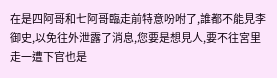在是四阿哥和七阿哥臨走前特意吩咐了,誰都不能見李御史,以免往外泄露了消息,您要是想見人,要不往宮里走一遭下官也是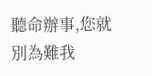聽命辦事,您就別為難我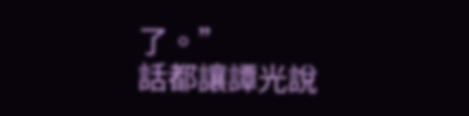了。”
話都讓譚光說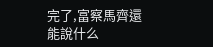完了,富察馬齊還能說什么